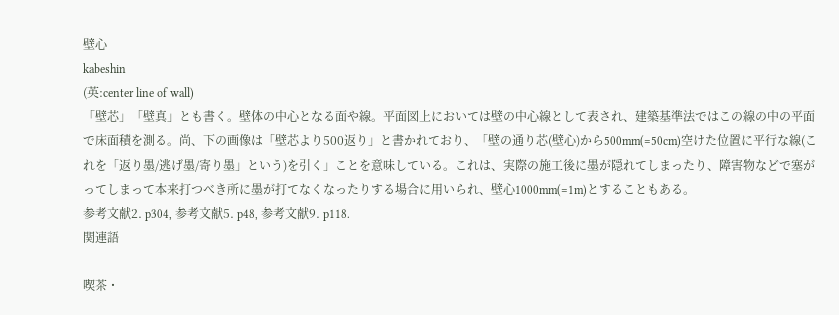壁心
kabeshin
(英:center line of wall)
「壁芯」「壁真」とも書く。壁体の中心となる面や線。平面図上においては壁の中心線として表され、建築基準法ではこの線の中の平面で床面積を測る。尚、下の画像は「壁芯より500返り」と書かれており、「壁の通り芯(壁心)から500mm(=50cm)空けた位置に平行な線(これを「返り墨/逃げ墨/寄り墨」という)を引く」ことを意味している。これは、実際の施工後に墨が隠れてしまったり、障害物などで塞がってしまって本来打つべき所に墨が打てなくなったりする場合に用いられ、壁心1000mm(=1m)とすることもある。
参考文献2. p304, 参考文献5. p48, 参考文献9. p118.
関連語

喫茶・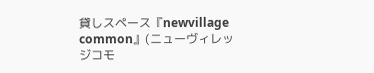貸しスペース『newvillage common』(ニューヴィレッジコモ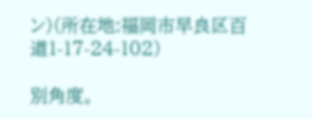ン)(所在地:福岡市早良区百道1-17-24-102)

別角度。